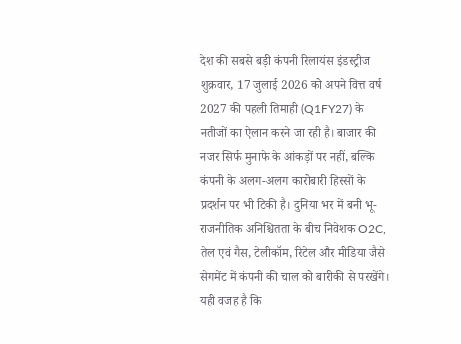देश की सबसे बड़ी कंपनी रिलायंस इंडस्ट्रीज शुक्रवार, 17 जुलाई 2026 को अपने वित्त वर्ष 2027 की पहली तिमाही (Q1FY27) के नतीजों का ऐलान करने जा रही है। बाजार की नजर सिर्फ मुनाफे के आंकड़ों पर नहीं, बल्कि कंपनी के अलग-अलग कारोबारी हिस्सों के प्रदर्शन पर भी टिकी है। दुनिया भर में बनी भू-राजनीतिक अनिश्चितता के बीच निवेशक O2C, तेल एवं गैस, टेलीकॉम, रिटेल और मीडिया जैसे सेगमेंट में कंपनी की चाल को बारीकी से परखेंगे।
यही वजह है कि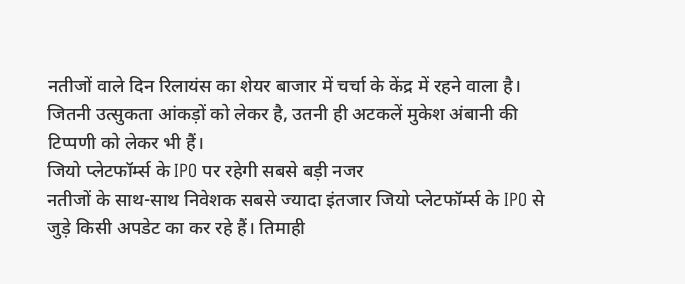नतीजों वाले दिन रिलायंस का शेयर बाजार में चर्चा के केंद्र में रहने वाला है। जितनी उत्सुकता आंकड़ों को लेकर है, उतनी ही अटकलें मुकेश अंबानी की टिप्पणी को लेकर भी हैं।
जियो प्लेटफॉर्म्स के IPO पर रहेगी सबसे बड़ी नजर
नतीजों के साथ-साथ निवेशक सबसे ज्यादा इंतजार जियो प्लेटफॉर्म्स के IPO से जुड़े किसी अपडेट का कर रहे हैं। तिमाही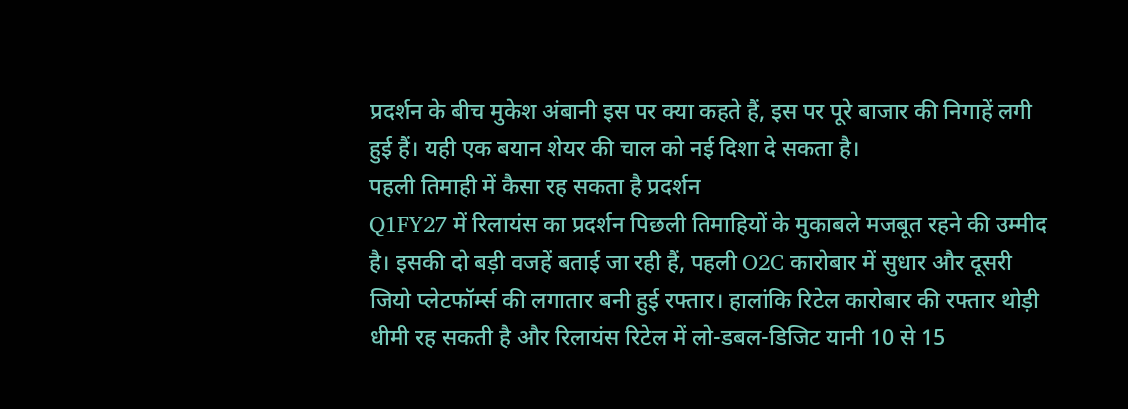प्रदर्शन के बीच मुकेश अंबानी इस पर क्या कहते हैं, इस पर पूरे बाजार की निगाहें लगी हुई हैं। यही एक बयान शेयर की चाल को नई दिशा दे सकता है।
पहली तिमाही में कैसा रह सकता है प्रदर्शन
Q1FY27 में रिलायंस का प्रदर्शन पिछली तिमाहियों के मुकाबले मजबूत रहने की उम्मीद है। इसकी दो बड़ी वजहें बताई जा रही हैं, पहली O2C कारोबार में सुधार और दूसरी जियो प्लेटफॉर्म्स की लगातार बनी हुई रफ्तार। हालांकि रिटेल कारोबार की रफ्तार थोड़ी धीमी रह सकती है और रिलायंस रिटेल में लो-डबल-डिजिट यानी 10 से 15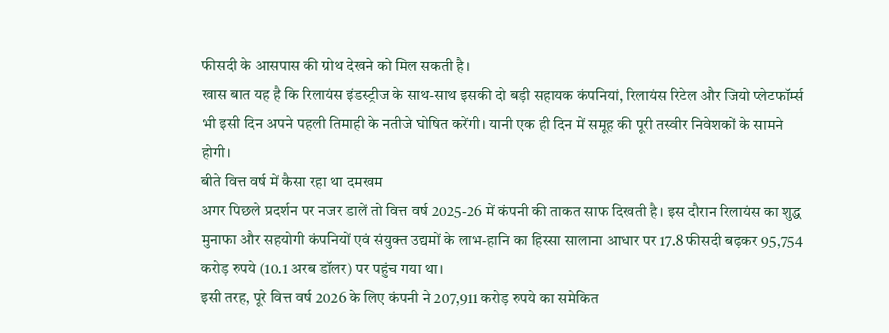फीसदी के आसपास की ग्रोथ देखने को मिल सकती है।
खास बात यह है कि रिलायंस इंडस्ट्रीज के साथ-साथ इसकी दो बड़ी सहायक कंपनियां, रिलायंस रिटेल और जियो प्लेटफॉर्म्स भी इसी दिन अपने पहली तिमाही के नतीजे घोषित करेंगी। यानी एक ही दिन में समूह की पूरी तस्वीर निवेशकों के सामने होगी।
बीते वित्त वर्ष में कैसा रहा था दमखम
अगर पिछले प्रदर्शन पर नजर डालें तो वित्त वर्ष 2025-26 में कंपनी की ताकत साफ दिखती है। इस दौरान रिलायंस का शुद्ध मुनाफा और सहयोगी कंपनियों एवं संयुक्त उद्यमों के लाभ-हानि का हिस्सा सालाना आधार पर 17.8 फीसदी बढ़कर 95,754 करोड़ रुपये (10.1 अरब डॉलर) पर पहुंच गया था।
इसी तरह, पूरे वित्त वर्ष 2026 के लिए कंपनी ने 207,911 करोड़ रुपये का समेकित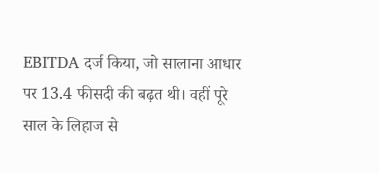EBITDA दर्ज किया, जो सालाना आधार पर 13.4 फीसदी की बढ़त थी। वहीं पूरे साल के लिहाज से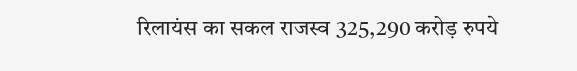रिलायंस का सकल राजस्व 325,290 करोड़ रुपये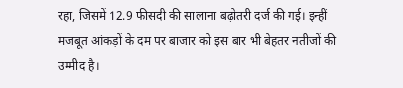रहा, जिसमें 12.9 फीसदी की सालाना बढ़ोतरी दर्ज की गई। इन्हीं मजबूत आंकड़ों के दम पर बाजार को इस बार भी बेहतर नतीजों की उम्मीद है।